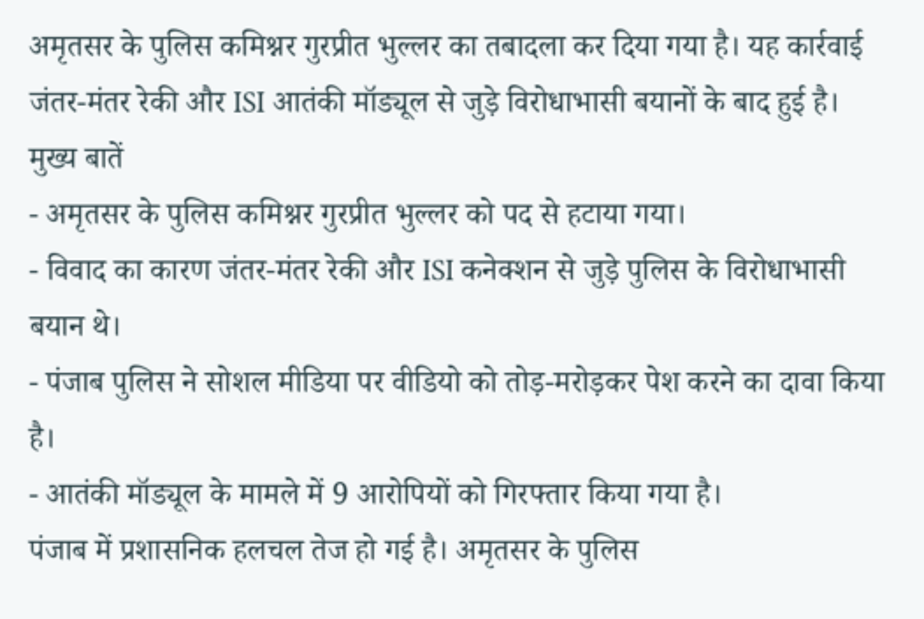अमृतसर के पुलिस कमिश्नर गुरप्रीत भुल्लर का तबादला कर दिया गया है। यह कार्रवाई जंतर-मंतर रेकी और ISI आतंकी मॉड्यूल से जुड़े विरोधाभासी बयानों के बाद हुई है।
मुख्य बातें
- अमृतसर के पुलिस कमिश्नर गुरप्रीत भुल्लर को पद से हटाया गया।
- विवाद का कारण जंतर-मंतर रेकी और ISI कनेक्शन से जुड़े पुलिस के विरोधाभासी बयान थे।
- पंजाब पुलिस ने सोशल मीडिया पर वीडियो को तोड़-मरोड़कर पेश करने का दावा किया है।
- आतंकी मॉड्यूल के मामले में 9 आरोपियों को गिरफ्तार किया गया है।
पंजाब में प्रशासनिक हलचल तेज हो गई है। अमृतसर के पुलिस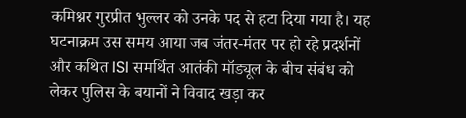कमिश्नर गुरप्रीत भुल्लर को उनके पद से हटा दिया गया है। यह घटनाक्रम उस समय आया जब जंतर-मंतर पर हो रहे प्रदर्शनों और कथित ISI समर्थित आतंकी मॉड्यूल के बीच संबंध को लेकर पुलिस के बयानों ने विवाद खड़ा कर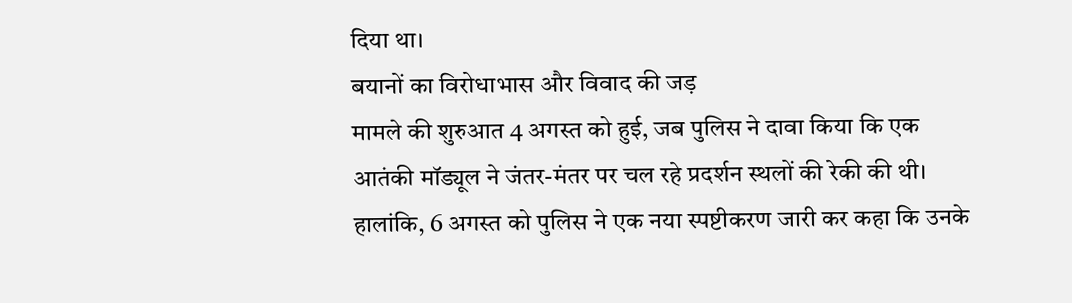दिया था।
बयानों का विरोधाभास और विवाद की जड़
मामले की शुरुआत 4 अगस्त को हुई, जब पुलिस ने दावा किया कि एक आतंकी मॉड्यूल ने जंतर-मंतर पर चल रहे प्रदर्शन स्थलों की रेकी की थी। हालांकि, 6 अगस्त को पुलिस ने एक नया स्पष्टीकरण जारी कर कहा कि उनके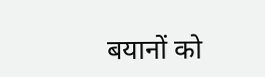बयानों को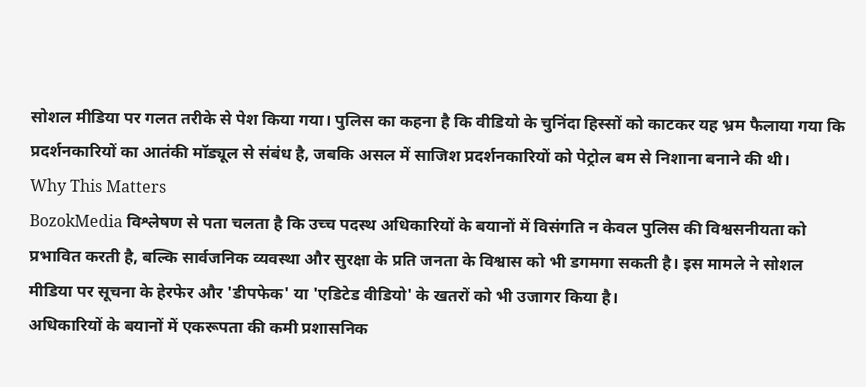सोशल मीडिया पर गलत तरीके से पेश किया गया। पुलिस का कहना है कि वीडियो के चुनिंदा हिस्सों को काटकर यह भ्रम फैलाया गया कि प्रदर्शनकारियों का आतंकी मॉड्यूल से संबंध है, जबकि असल में साजिश प्रदर्शनकारियों को पेट्रोल बम से निशाना बनाने की थी।
Why This Matters
BozokMedia विश्लेषण से पता चलता है कि उच्च पदस्थ अधिकारियों के बयानों में विसंगति न केवल पुलिस की विश्वसनीयता को प्रभावित करती है, बल्कि सार्वजनिक व्यवस्था और सुरक्षा के प्रति जनता के विश्वास को भी डगमगा सकती है। इस मामले ने सोशल मीडिया पर सूचना के हेरफेर और 'डीपफेक' या 'एडिटेड वीडियो' के खतरों को भी उजागर किया है।
अधिकारियों के बयानों में एकरूपता की कमी प्रशासनिक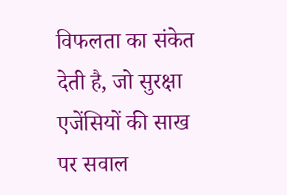विफलता का संकेत देती है, जो सुरक्षा एजेंसियों की साख पर सवाल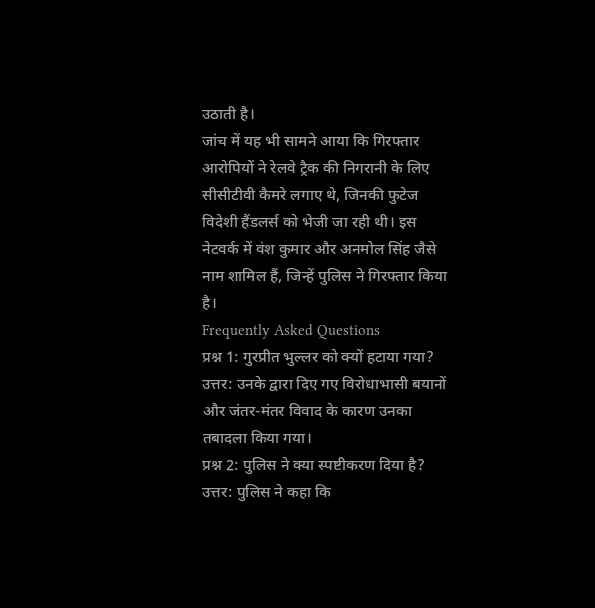उठाती है।
जांच में यह भी सामने आया कि गिरफ्तार आरोपियों ने रेलवे ट्रैक की निगरानी के लिए सीसीटीवी कैमरे लगाए थे, जिनकी फुटेज विदेशी हैंडलर्स को भेजी जा रही थी। इस नेटवर्क में वंश कुमार और अनमोल सिंह जैसे नाम शामिल हैं, जिन्हें पुलिस ने गिरफ्तार किया है।
Frequently Asked Questions
प्रश्न 1: गुरप्रीत भुल्लर को क्यों हटाया गया?
उत्तर: उनके द्वारा दिए गए विरोधाभासी बयानों और जंतर-मंतर विवाद के कारण उनका तबादला किया गया।
प्रश्न 2: पुलिस ने क्या स्पष्टीकरण दिया है?
उत्तर: पुलिस ने कहा कि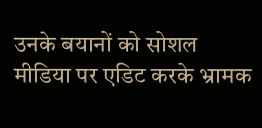उनके बयानों को सोशल मीडिया पर एडिट करके भ्रामक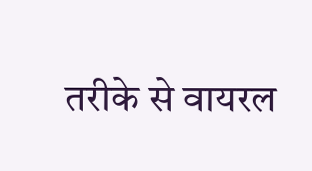तरीके से वायरल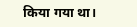किया गया था।